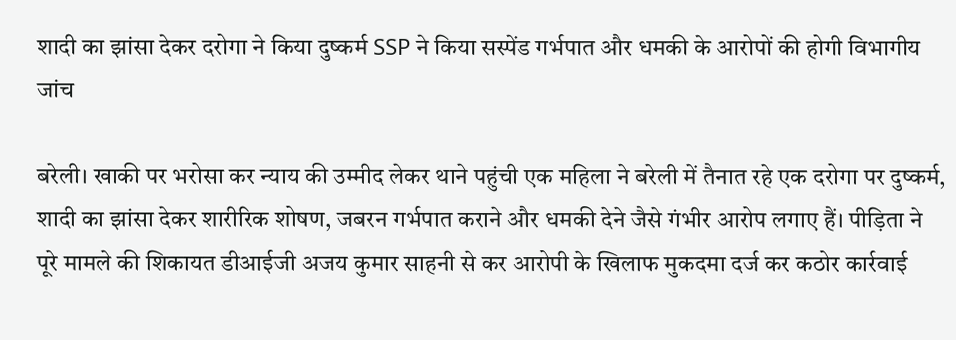शादी का झांसा देकर दरोगा ने किया दुष्कर्म SSP ने किया सस्पेंड गर्भपात और धमकी के आरोपों की होगी विभागीय जांच

बरेली। खाकी पर भरोसा कर न्याय की उम्मीद लेकर थाने पहुंची एक महिला ने बरेली में तैनात रहे एक दरोगा पर दुष्कर्म, शादी का झांसा देकर शारीरिक शोषण, जबरन गर्भपात कराने और धमकी देने जैसे गंभीर आरोप लगाए हैं। पीड़िता ने पूरे मामले की शिकायत डीआईजी अजय कुमार साहनी से कर आरोपी के खिलाफ मुकदमा दर्ज कर कठोर कार्रवाई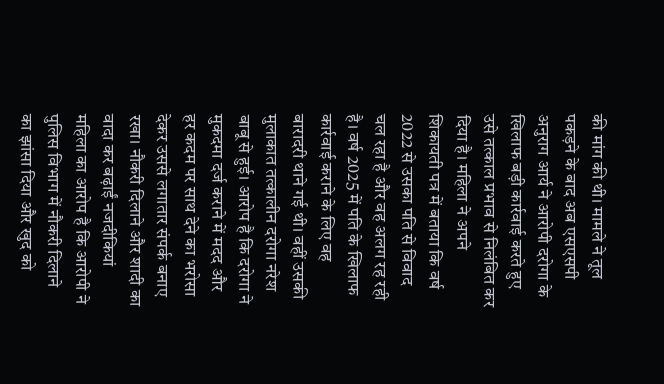की मांग की थी। मामले ने तूल पकड़ने के बाद अब एसएसपी अनुराग आर्य ने आरोपी दरोगा के खिलाफ बड़ी कार्रवाई करते हुए उसे तत्काल प्रभाव से निलंबित कर दिया है। महिला ने अपने शिकायती पत्र में बताया कि वर्ष 2022 से उसका पति से विवाद चल रहा है और वह अलग रह रही है। वर्ष 2025 में पति के खिलाफ कार्रवाई कराने के लिए वह बारादरी थाने गई थी। वहीं उसकी मुलाकात तत्कालीन दरोगा नरेश बाबू से हुई। आरोप है कि दरोगा ने मुकदमा दर्ज कराने में मदद और हर कदम पर साथ देने का भरोसा देकर उससे लगातार संपर्क बनाए रखा। नौकरी दिलाने और शादी का वादा कर बढ़ाईं नजदीकियां महिला का आरोप है कि आरोपी ने पुलिस विभाग में नौकरी दिलाने का झांसा दिया और खुद को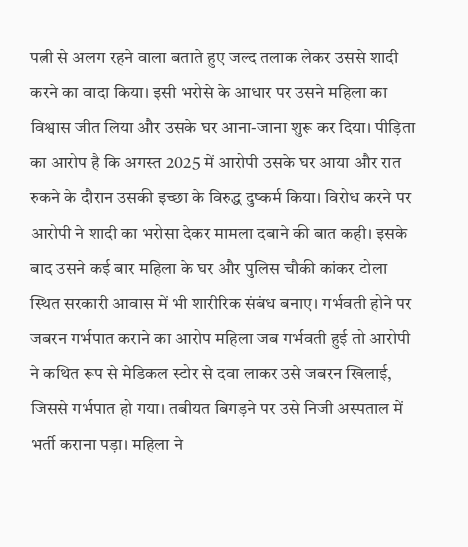पत्नी से अलग रहने वाला बताते हुए जल्द तलाक लेकर उससे शादी करने का वादा किया। इसी भरोसे के आधार पर उसने महिला का विश्वास जीत लिया और उसके घर आना-जाना शुरू कर दिया। पीड़िता का आरोप है कि अगस्त 2025 में आरोपी उसके घर आया और रात रुकने के दौरान उसकी इच्छा के विरुद्ध दुष्कर्म किया। विरोध करने पर आरोपी ने शादी का भरोसा देकर मामला दबाने की बात कही। इसके बाद उसने कई बार महिला के घर और पुलिस चौकी कांकर टोला स्थित सरकारी आवास में भी शारीरिक संबंध बनाए। गर्भवती होने पर जबरन गर्भपात कराने का आरोप महिला जब गर्भवती हुई तो आरोपी ने कथित रूप से मेडिकल स्टोर से दवा लाकर उसे जबरन खिलाई, जिससे गर्भपात हो गया। तबीयत बिगड़ने पर उसे निजी अस्पताल में भर्ती कराना पड़ा। महिला ने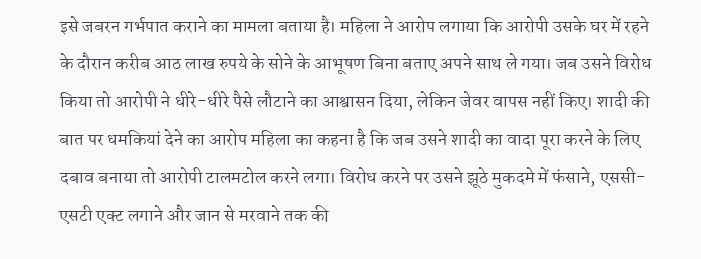इसे जबरन गर्भपात कराने का मामला बताया है। महिला ने आरोप लगाया कि आरोपी उसके घर में रहने के दौरान करीब आठ लाख रुपये के सोने के आभूषण बिना बताए अपने साथ ले गया। जब उसने विरोध किया तो आरोपी ने धीरे-धीरे पैसे लौटाने का आश्वासन दिया, लेकिन जेवर वापस नहीं किए। शादी की बात पर धमकियां देने का आरोप महिला का कहना है कि जब उसने शादी का वादा पूरा करने के लिए दबाव बनाया तो आरोपी टालमटोल करने लगा। विरोध करने पर उसने झूठे मुकदमे में फंसाने, एससी-एसटी एक्ट लगाने और जान से मरवाने तक की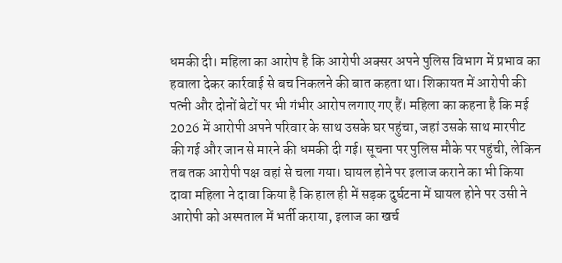धमकी दी। महिला का आरोप है कि आरोपी अक्सर अपने पुलिस विभाग में प्रभाव का हवाला देकर कार्रवाई से बच निकलने की बात कहता था। शिकायत में आरोपी की पत्नी और दोनों बेटों पर भी गंभीर आरोप लगाए गए हैं। महिला का कहना है कि मई 2026 में आरोपी अपने परिवार के साथ उसके घर पहुंचा, जहां उसके साथ मारपीट की गई और जान से मारने की धमकी दी गई। सूचना पर पुलिस मौके पर पहुंची, लेकिन तब तक आरोपी पक्ष वहां से चला गया। घायल होने पर इलाज कराने का भी किया दावा महिला ने दावा किया है कि हाल ही में सड़क दुर्घटना में घायल होने पर उसी ने आरोपी को अस्पताल में भर्ती कराया, इलाज का खर्च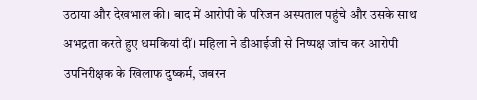उठाया और देखभाल की। बाद में आरोपी के परिजन अस्पताल पहुंचे और उसके साथ अभद्रता करते हुए धमकियां दीं। महिला ने डीआईजी से निष्पक्ष जांच कर आरोपी उपनिरीक्षक के खिलाफ दुष्कर्म, जबरन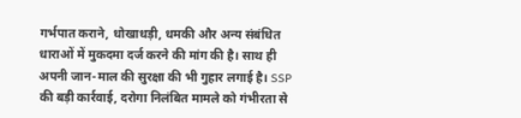गर्भपात कराने, धोखाधड़ी, धमकी और अन्य संबंधित धाराओं में मुकदमा दर्ज करने की मांग की है। साथ ही अपनी जान-माल की सुरक्षा की भी गुहार लगाई है। SSP की बड़ी कार्रवाई, दरोगा निलंबित मामले को गंभीरता से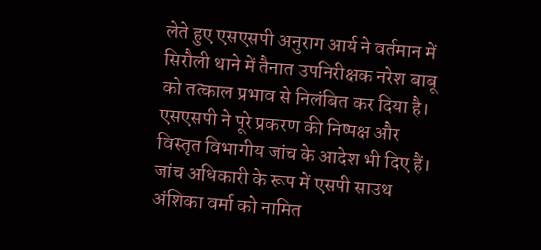लेते हुए एसएसपी अनुराग आर्य ने वर्तमान में सिरौली थाने में तैनात उपनिरीक्षक नरेश बाबू को तत्काल प्रभाव से निलंबित कर दिया है। एसएसपी ने पूरे प्रकरण की निष्पक्ष और विस्तृत विभागीय जांच के आदेश भी दिए हैं। जांच अधिकारी के रूप में एसपी साउथ अंशिका वर्मा को नामित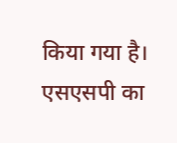किया गया है। एसएसपी का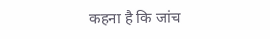कहना है कि जांच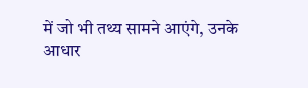में जो भी तथ्य सामने आएंगे, उनके आधार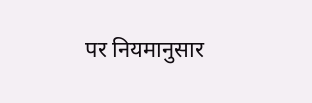पर नियमानुसार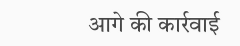आगे की कार्रवाई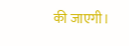की जाएगी।